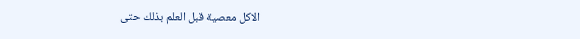الاكل معصية قبل العلم بذلك حتى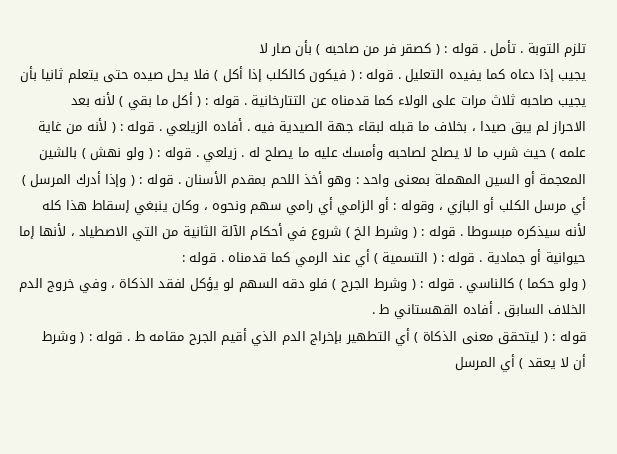تلزم التوبة . تأمل . قوله : ( كصقر فر من صاحبه ) بأن صار لا
يجيب إذا دعاه كما يفيده التعليل . قوله : ( فيكون كالكلب إذا أكل ) فلا يحل صيده حتى يتعلم ثانيا بأن
يجيب صاحبه ثلاث مرات على الولاء كما قدمناه عن التتارخانية . قوله : ( أكل ما بقي ) لأنه بعد
الاحراز لم يبق صيدا ، بخلاف ما قبله لبقاء جهة الصيدية فيه . أفاده الزيلعي . قوله : ( لأنه من غاية
علمه ) حيث شرب ما لا يصلح لصاحبه وأمسك عليه ما يصلح له . زيلعي . قوله : ( ولو نهش ) بالشين
المعجمة أو السين المهملة بمعنى واحد : وهو أخذ اللحم بمقدم الأسنان . قوله : ( وإذا أدرك المرسل )
أي مرسل الكلب أو البازي ، وقوله : أو الزامي أي رامي سهم ونحوه ، وكان ينبغي إسقاط هذا كله
لأنه سيذكره مبسوطا . قوله : ( وشرط الخ ) شروع في أحكام الآلة الثانية من التي الاصطياد ، لأنها إما
حيوانية أو جمادية . قوله : ( التسمية ) أي عند الرمي كما قدمناه . قوله :
( ولو حكما ) كالناسي . قوله : ( وشرط الجرح ) فلو دقه السهم لو يؤكل لفقد الذكاة ، وفي خروج الدم الخلاف السابق . أفاده القهستاني ط .
قوله : ( ليتحقق معنى الذكاة ) أي التطهير بإخراج الدم الذي أقيم الجرح مقامه ط . قوله : ( وشرط
أن لا يعقد ) أي المرسل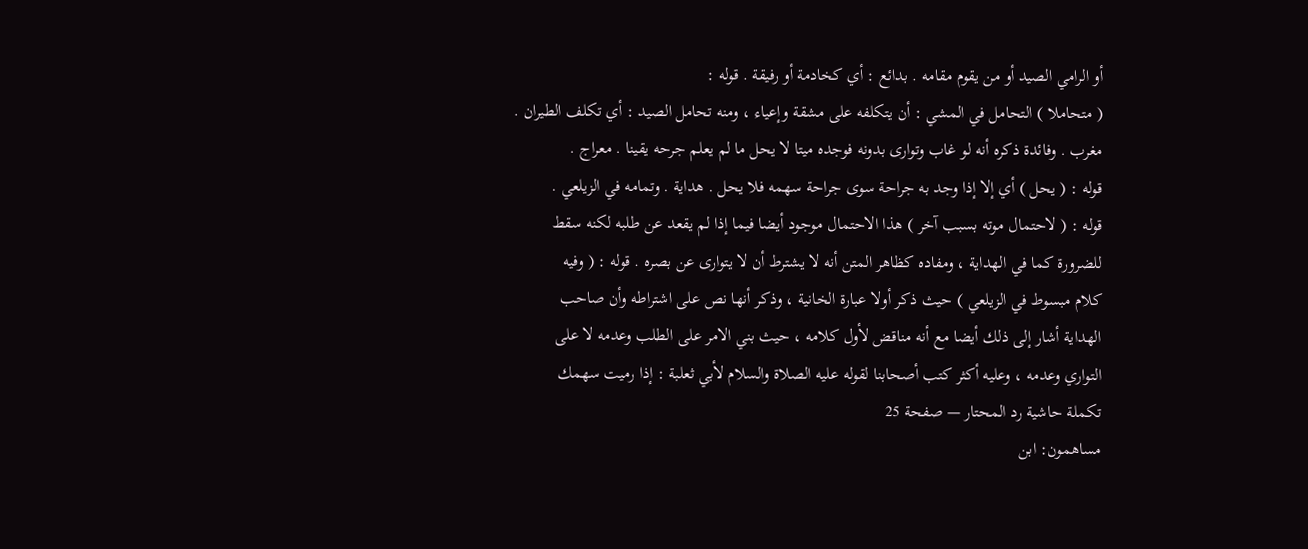أو الرامي الصيد أو من يقوم مقامه . بدائع : أي كخادمة أو رفيقة . قوله :
( متحاملا ) التحامل في المشي : أن يتكلفه على مشقة وإعياء ، ومنه تحامل الصيد : أي تكلف الطيران .
مغرب . وفائدة ذكره أنه لو غاب وتوارى بدونه فوجده ميتا لا يحل ما لم يعلم جرحه يقينا . معراج .
قوله : ( يحل ) أي إلا إذا وجد به جراحة سوى جراحة سهمه فلا يحل . هداية . وتمامه في الزيلعي .
قوله : ( لاحتمال موته بسبب آخر ) هذا الاحتمال موجود أيضا فيما إذا لم يقعد عن طلبه لكنه سقط
للضرورة كما في الهداية ، ومفاده كظاهر المتن أنه لا يشترط أن لا يتوارى عن بصره . قوله : ( وفيه
كلام مبسوط في الزيلعي ) حيث ذكر أولا عبارة الخانية ، وذكر أنها نص على اشتراطه وأن صاحب
الهداية أشار إلى ذلك أيضا مع أنه مناقض لأول كلامه ، حيث بني الامر على الطلب وعدمه لا على
التواري وعدمه ، وعليه أكثر كتب أصحابنا لقوله عليه الصلاة والسلام لأبي ثعلبة : إذا رميت سهمك
تكملة حاشية رد المحتار — صفحة 25
مساهمون: ابن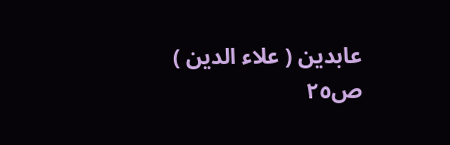عابدين ( علاء الدين )
ص٢٥